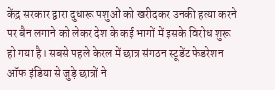केंद्र सरकार द्वारा दुधारू पशुओं को खरीदकर उनकी हत्या करने पर बैन लगाने को लेकर देश के कई भागों में इसके विरोध शुरू हो गया है। सबसे पहले केरल में छात्र संगठन स्टूडेंट फेडरेशन ऑफ इंडिया से जुड़े छात्रों ने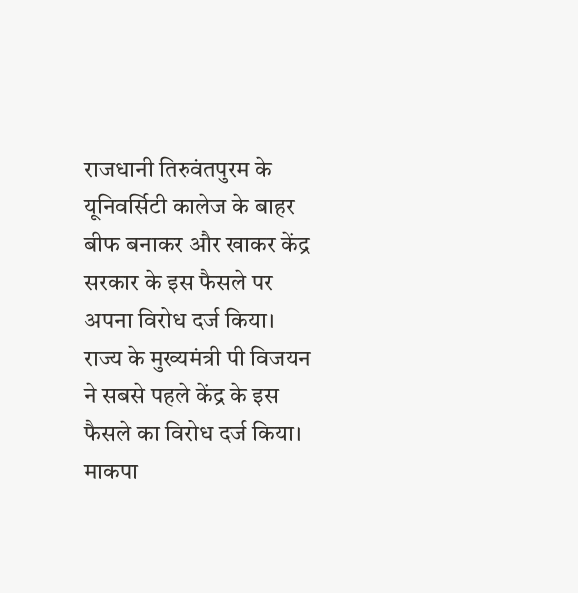राजधानी तिरुवंतपुरम के यूनिवर्सिटी कालेज के बाहर बीफ बनाकर और खाकर केंद्र सरकार के इस फैसले पर अपना विरोध दर्ज किया।
राज्य के मुख्यमंत्री पी विजयन ने सबसे पहले केंद्र के इस फैसले का विरोध दर्ज किया। माकपा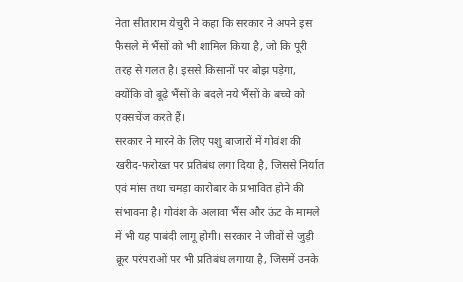नेता सीताराम येचुरी ने कहा कि सरकार ने अपने इस फैसले में भैंसों को भी शामिल किया है, जो कि पूरी तरह से गलत है। इससे किसानों पर बोझ पड़ेगा, क्योंकि वो बूढ़े भैंसों के बदले नये भैंसों के बच्चे को एक्सचेंज करते हैं।
सरकार ने मारने के लिए पशु बाजारों में गोवंश की खरीद-फरोख्त पर प्रतिबंध लगा दिया है, जिससे निर्यात एवं मांस तथा चमड़ा कारोबार के प्रभावित होने की संभावना है। गोवंश के अलावा भैंस और ऊंट के मामले में भी यह पाबंदी लागू होगी। सरकार ने जीवों से जुड़ी क्रूर परंपराओं पर भी प्रतिबंध लगाया है, जिसमें उनके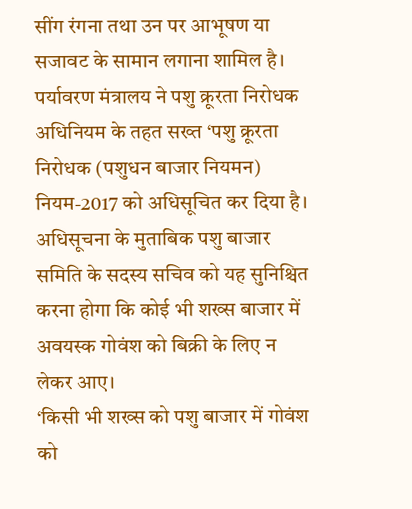सींग रंगना तथा उन पर आभूषण या सजावट के सामान लगाना शामिल है।
पर्यावरण मंत्रालय ने पशु क्रूरता निरोधक अधिनियम के तहत सख्त ‘पशु क्रूरता निरोधक (पशुधन बाजार नियमन) नियम-2017 को अधिसूचित कर दिया है। अधिसूचना के मुताबिक पशु बाजार समिति के सदस्य सचिव को यह सुनिश्चित करना होगा कि कोई भी शख्स बाजार में अवयस्क गोवंश को बिक्री के लिए न लेकर आए।
‘किसी भी शख्स को पशु बाजार में गोवंश को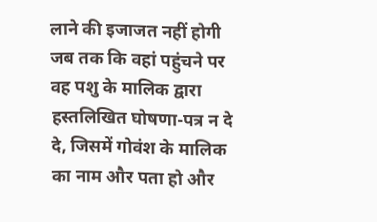लाने की इजाजत नहीं होगी जब तक कि वहां पहुंचने पर वह पशु के मालिक द्वारा हस्तलिखित घोषणा-पत्र न दे दे, जिसमें गोवंश के मालिक का नाम और पता हो और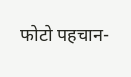फोटो पहचान-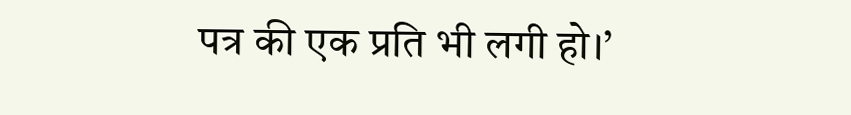पत्र की एक प्रति भी लगी हो।’